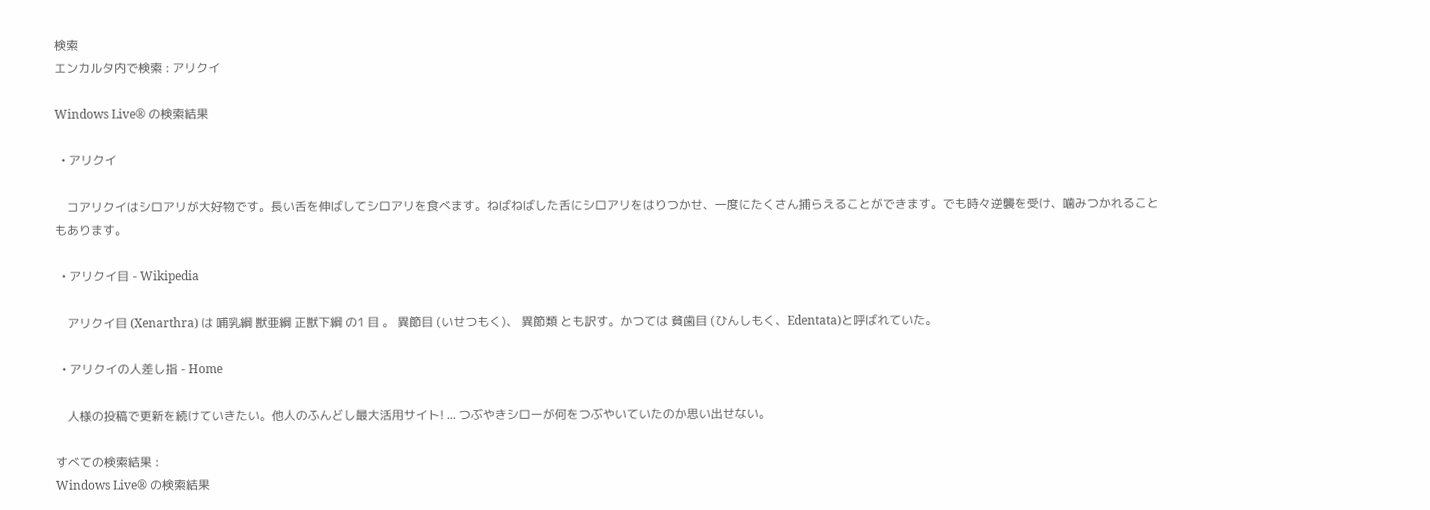検索
エンカルタ内で検索 : アリクイ

Windows Live® の検索結果

  • アリクイ

    コアリクイはシロアリが大好物です。長い舌を伸ばしてシロアリを食べます。ねばねばした舌にシロアリをはりつかせ、一度にたくさん捕らえることができます。でも時々逆襲を受け、噛みつかれることもあります。

  • アリクイ目 - Wikipedia

    アリクイ目 (Xenarthra) は 哺乳綱 獣亜綱 正獣下綱 の1 目 。 異節目 (いせつもく)、 異節類 とも訳す。かつては 貧歯目 (ひんしもく、Edentata)と呼ばれていた。

  • アリクイの人差し指 - Home

    人様の投稿で更新を続けていきたい。他人のふんどし最大活用サイト! ... つぶやきシローが何をつぶやいていたのか思い出せない。

すべての検索結果 :
Windows Live® の検索結果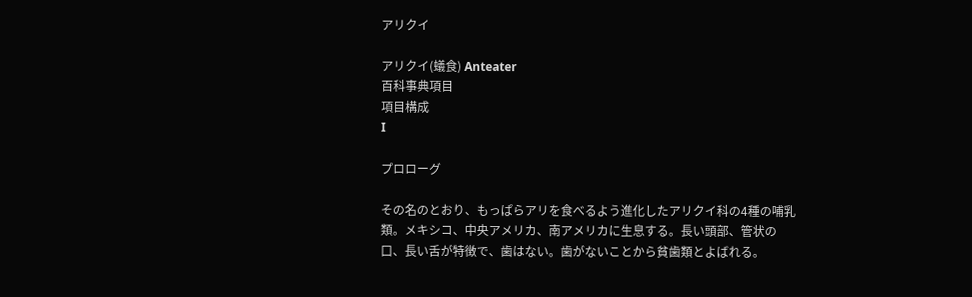アリクイ

アリクイ(蟻食) Anteater
百科事典項目
項目構成
I

プロローグ

その名のとおり、もっぱらアリを食べるよう進化したアリクイ科の4種の哺乳類。メキシコ、中央アメリカ、南アメリカに生息する。長い頭部、管状の口、長い舌が特徴で、歯はない。歯がないことから貧歯類とよばれる。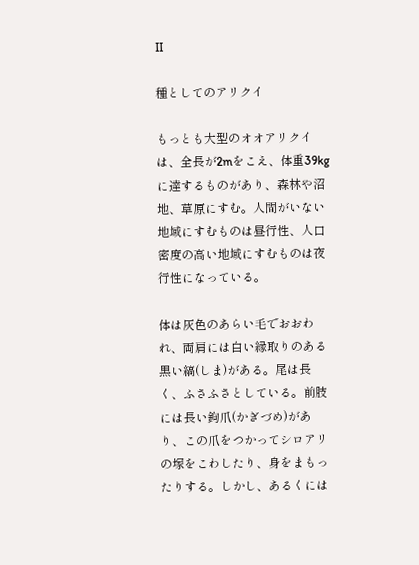II

種としてのアリクイ

もっとも大型のオオアリクイは、全長が2mをこえ、体重39kgに達するものがあり、森林や沼地、草原にすむ。人間がいない地域にすむものは昼行性、人口密度の高い地域にすむものは夜行性になっている。

体は灰色のあらい毛でおおわれ、両肩には白い縁取りのある黒い縞(しま)がある。尾は長く、ふさふさとしている。前肢には長い鉤爪(かぎづめ)があり、この爪をつかってシロアリの塚をこわしたり、身をまもったりする。しかし、あるくには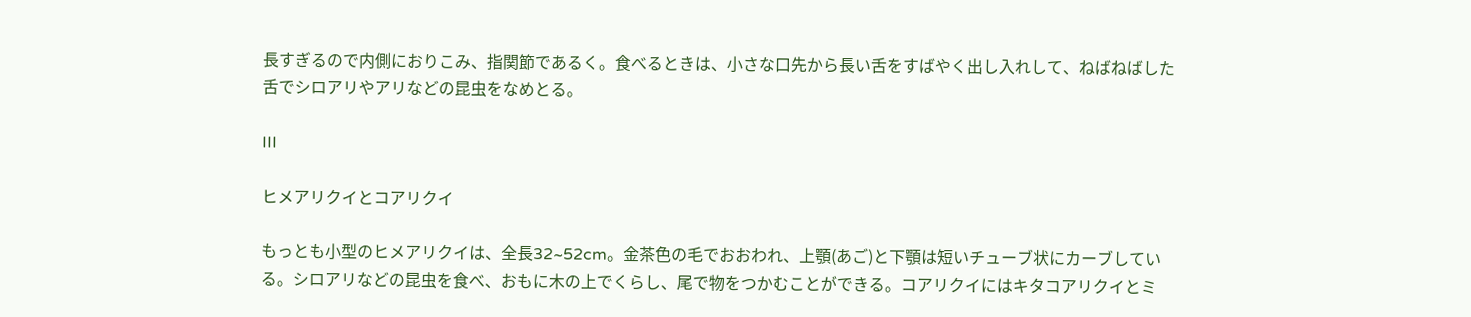長すぎるので内側におりこみ、指関節であるく。食べるときは、小さな口先から長い舌をすばやく出し入れして、ねばねばした舌でシロアリやアリなどの昆虫をなめとる。

III

ヒメアリクイとコアリクイ

もっとも小型のヒメアリクイは、全長32~52cm。金茶色の毛でおおわれ、上顎(あご)と下顎は短いチューブ状にカーブしている。シロアリなどの昆虫を食べ、おもに木の上でくらし、尾で物をつかむことができる。コアリクイにはキタコアリクイとミ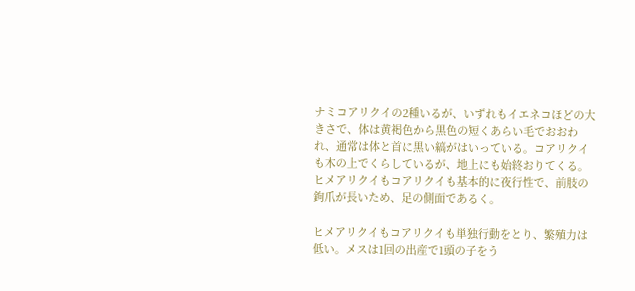ナミコアリクイの2種いるが、いずれもイエネコほどの大きさで、体は黄褐色から黒色の短くあらい毛でおおわれ、通常は体と首に黒い縞がはいっている。コアリクイも木の上でくらしているが、地上にも始終おりてくる。ヒメアリクイもコアリクイも基本的に夜行性で、前肢の鉤爪が長いため、足の側面であるく。

ヒメアリクイもコアリクイも単独行動をとり、繁殖力は低い。メスは1回の出産で1頭の子をう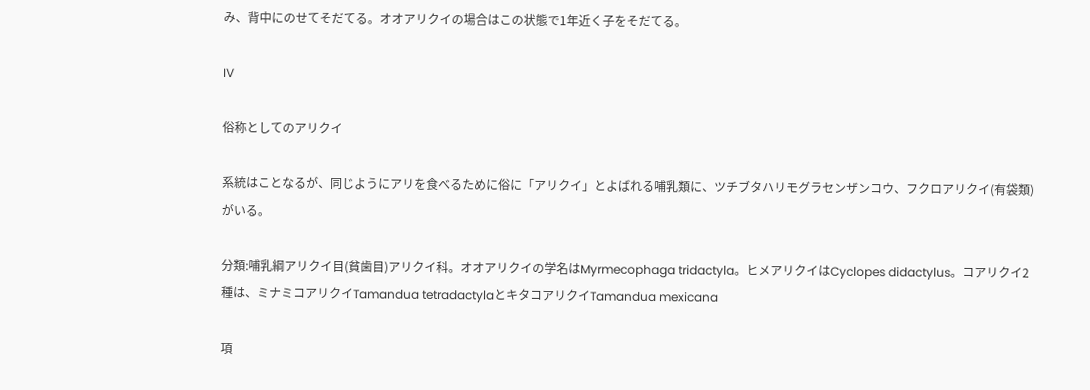み、背中にのせてそだてる。オオアリクイの場合はこの状態で1年近く子をそだてる。

IV

俗称としてのアリクイ

系統はことなるが、同じようにアリを食べるために俗に「アリクイ」とよばれる哺乳類に、ツチブタハリモグラセンザンコウ、フクロアリクイ(有袋類)がいる。

分類:哺乳綱アリクイ目(貧歯目)アリクイ科。オオアリクイの学名はMyrmecophaga tridactyla。ヒメアリクイはCyclopes didactylus。コアリクイ2種は、ミナミコアリクイTamandua tetradactylaとキタコアリクイTamandua mexicana

項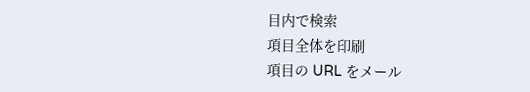目内で検索
項目全体を印刷
項目の URL をメール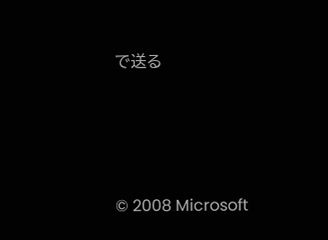で送る




© 2008 Microsoft